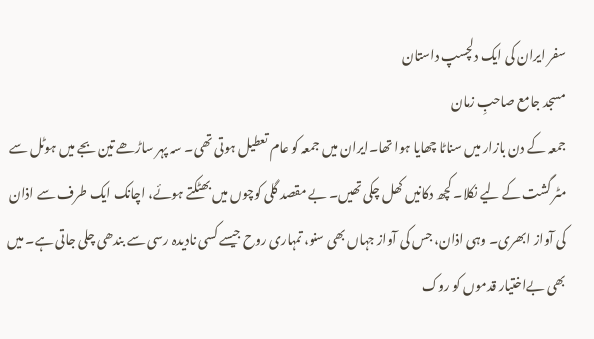سفر ایران کی ایک دلچسپ داستان
مسجد جامع صاحبِ زمان
جمعہ کے دن بازار میں سناٹا چھایا ہوا تھا۔ایران میں جمعہ کو عام تعطیل ہوتی تھی۔ سہ پہر ساڑھے تین بجے میں ہوٹل سے مٹر گشت کے لیے نکلا۔ کچھ دکانیں کھل چکی تھیں۔ بے مقصد گلی کوچوں میں بھٹکتے ہوئے، اچانک ایک طرف سے اذان کی آواز ابھری۔ وہی اذان، جس کی آواز جہاں بھی سنو، تمہاری روح جیسے کسی نادیدہ رسی سے بندھی چلی جاتی ہے۔ میں بھی بےاختیار قدموں کو روک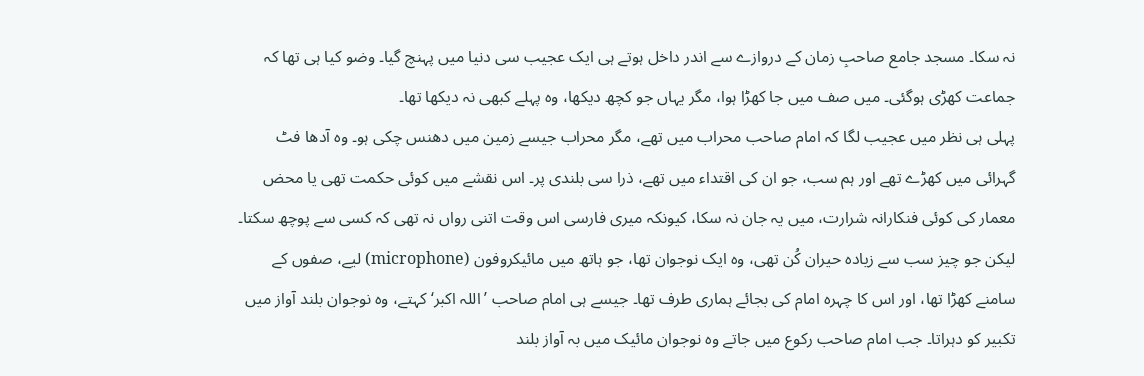نہ سکا۔ مسجد جامع صاحبِ زمان کے دروازے سے اندر داخل ہوتے ہی ایک عجیب سی دنیا میں پہنچ گیا۔ وضو کیا ہی تھا کہ جماعت کھڑی ہوگئی۔ میں صف میں جا کھڑا ہوا، مگر یہاں جو کچھ دیکھا، وہ پہلے کبھی نہ دیکھا تھا۔
پہلی ہی نظر میں عجیب لگا کہ امام صاحب محراب میں تھے، مگر محراب جیسے زمین میں دھنس چکی ہو۔ وہ آدھا فٹ گہرائی میں کھڑے تھے اور ہم سب، جو ان کی اقتداء میں تھے، ذرا سی بلندی پر۔ اس نقشے میں کوئی حکمت تھی یا محض معمار کی کوئی فنکارانہ شرارت، میں یہ جان نہ سکا، کیونکہ میری فارسی اس وقت اتنی رواں نہ تھی کہ کسی سے پوچھ سکتا۔
لیکن جو چیز سب سے زیادہ حیران کُن تھی، وہ ایک نوجوان تھا، جو ہاتھ میں مائیکروفون (microphone) لیے، صفوں کے سامنے کھڑا تھا، اور اس کا چہرہ امام کی بجائے ہماری طرف تھا۔ جیسے ہی امام صاحب ’اللہ اکبر‘ کہتے، وہ نوجوان بلند آواز میں تکبیر کو دہراتا۔ جب امام صاحب رکوع میں جاتے وہ نوجوان مائیک میں بہ آواز بلند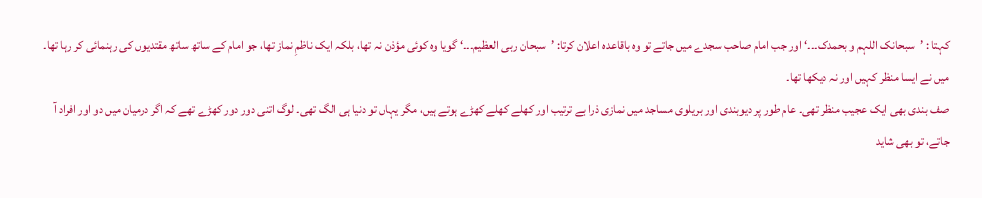کہتا : ’سبحانک اللہم و بحمدک۔۔۔‘ اور جب امام صاحب سجدے میں جاتے تو وہ باقاعدہ اعلان کرتا: ’سبحان ربی العظیم۔۔۔‘ گویا وہ کوئی مؤذن نہ تھا، بلکہ ایک ناظمِ نماز تھا، جو امام کے ساتھ ساتھ مقتدیوں کی رہنمائی کر رہا تھا۔ میں نے ایسا منظر کہیں اور نہ دیکھا تھا۔
صف بندی بھی ایک عجیب منظر تھی۔ عام طور پر دیوبندی اور بریلوی مساجد میں نمازی ذرا بے ترتیب اور کھلے کھلے کھڑے ہوتے ہیں، مگر یہاں تو دنیا ہی الگ تھی۔ لوگ اتنی دور دور کھڑے تھے کہ اگر درمیان میں دو اور افراد آ جاتے، تو بھی شاید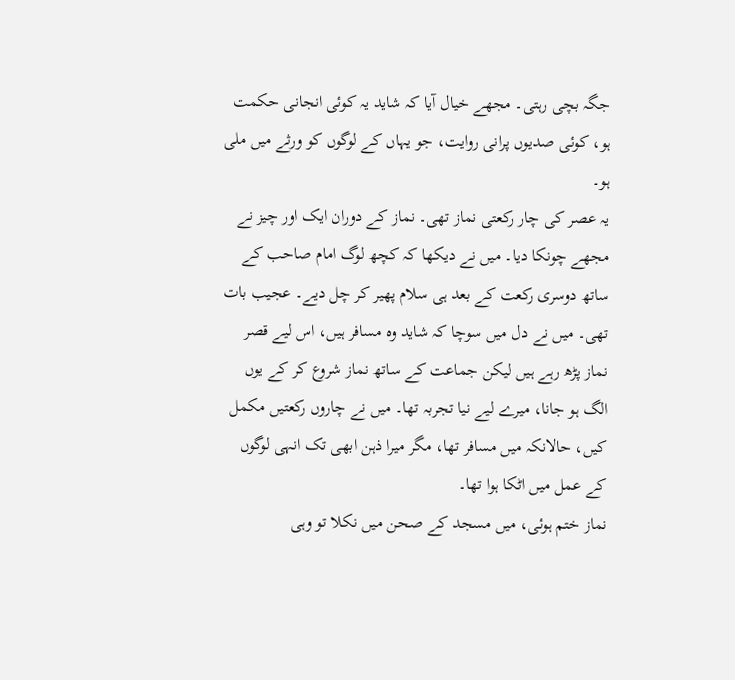جگہ بچی رہتی۔ مجھے خیال آیا کہ شاید یہ کوئی انجانی حکمت ہو، کوئی صدیوں پرانی روایت، جو یہاں کے لوگوں کو ورثے میں ملی ہو۔
یہ عصر کی چار رکعتی نماز تھی۔ نماز کے دوران ایک اور چیز نے مجھے چونکا دیا۔ میں نے دیکھا کہ کچھ لوگ امام صاحب کے ساتھ دوسری رکعت کے بعد ہی سلام پھیر کر چل دیے۔ عجیب بات تھی۔ میں نے دل میں سوچا کہ شاید وہ مسافر ہیں، اس لیے قصر نماز پڑھ رہے ہیں لیکن جماعت کے ساتھ نماز شروع کر کے یوں الگ ہو جانا، میرے لیے نیا تجربہ تھا۔ میں نے چاروں رکعتیں مکمل کیں، حالانکہ میں مسافر تھا، مگر میرا ذہن ابھی تک انہی لوگوں کے عمل میں اٹکا ہوا تھا۔
نماز ختم ہوئی، میں مسجد کے صحن میں نکلا تو وہی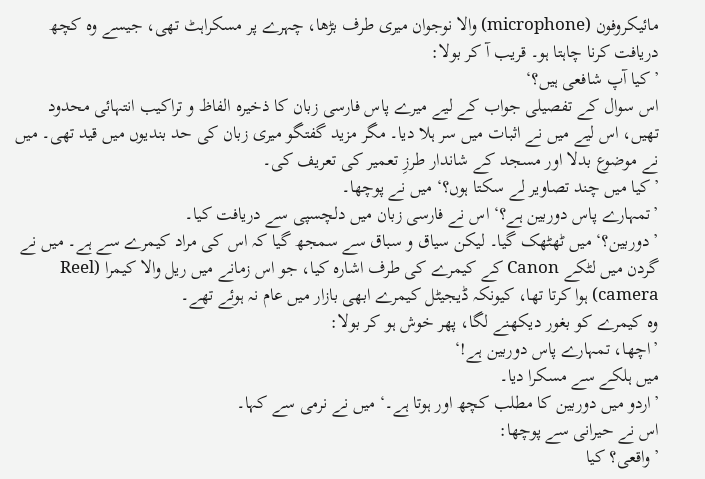مائیکروفون (microphone) والا نوجوان میری طرف بڑھا، چہرے پر مسکراہٹ تھی، جیسے وہ کچھ دریافت کرنا چاہتا ہو۔ قریب آ کر بولا:
’کیا آپ شافعی ہیں؟‘
اس سوال کے تفصیلی جواب کے لیے میرے پاس فارسی زبان کا ذخیرہ الفاظ و تراکیب انتہائی محدود تھیں، اس لیے میں نے اثبات میں سر ہلا دیا۔ مگر مزید گفتگو میری زبان کی حد بندیوں میں قید تھی۔ میں نے موضوع بدلا اور مسجد کے شاندار طرزِ تعمیر کی تعریف کی۔
’کیا میں چند تصاویر لے سکتا ہوں؟‘ میں نے پوچھا۔
’تمہارے پاس دوربین ہے؟‘ اس نے فارسی زبان میں دلچسپی سے دریافت کیا۔
’دوربین؟‘ میں ٹھٹھک گیا۔ لیکن سیاق و سباق سے سمجھ گیا کہ اس کی مراد کیمرے سے ہے۔ میں نے گردن میں لٹکے Canon کے کیمرے کی طرف اشارہ کیا، جو اس زمانے میں ریل والا کیمرا (Reel camera) ہوا کرتا تھا، کیونکہ ڈیجیٹل کیمرے ابھی بازار میں عام نہ ہوئے تھے۔
وہ کیمرے کو بغور دیکھنے لگا، پھر خوش ہو کر بولا:
’اچھا، تمہارے پاس دوربین ہے!‘
میں ہلکے سے مسکرا دیا۔
’اردو میں دوربین کا مطلب کچھ اور ہوتا ہے۔‘ میں نے نرمی سے کہا۔
اس نے حیرانی سے پوچھا:
’واقعی؟ کیا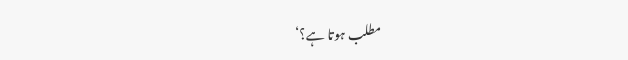مطلب ہوتا ہے؟‘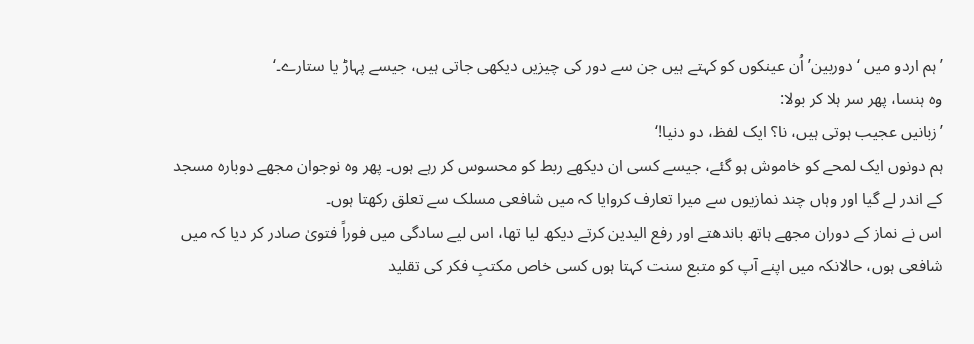’ہم اردو میں ‘دوربین’ اُن عینکوں کو کہتے ہیں جن سے دور کی چیزیں دیکھی جاتی ہیں، جیسے پہاڑ یا ستارے۔‘
وہ ہنسا، پھر سر ہلا کر بولا:
’زبانیں عجیب ہوتی ہیں، نا؟ ایک لفظ، دو دنیا!‘
ہم دونوں ایک لمحے کو خاموش ہو گئے، جیسے کسی ان دیکھے ربط کو محسوس کر رہے ہوں۔ پھر وہ نوجوان مجھے دوبارہ مسجد کے اندر لے گیا اور وہاں چند نمازیوں سے میرا تعارف کروایا کہ میں شافعی مسلک سے تعلق رکھتا ہوں۔
اس نے نماز کے دوران مجھے ہاتھ باندھتے اور رفع الیدین کرتے دیکھ لیا تھا، اس لیے سادگی میں فوراً فتویٰ صادر کر دیا کہ میں شافعی ہوں، حالانکہ میں اپنے آپ کو متبع سنت کہتا ہوں کسی خاص مکتبِ فکر کی تقلید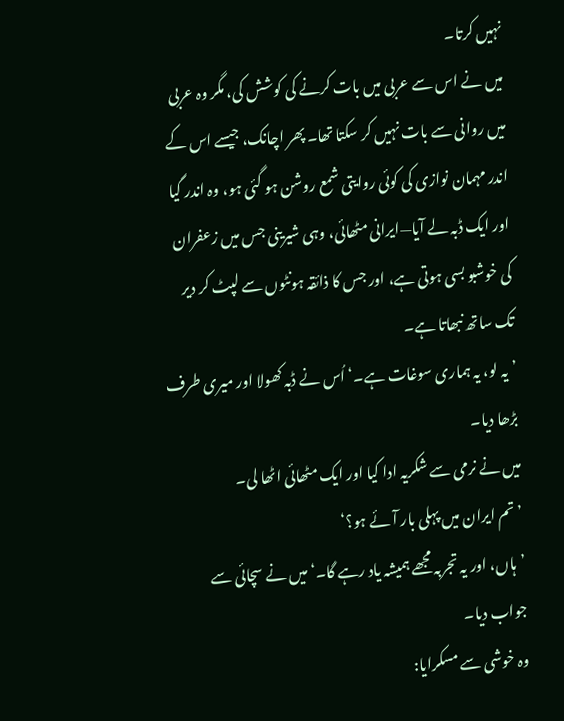نہیں کرتا۔
میں نے اس سے عربی میں بات کرنے کی کوشش کی، مگر وہ عربی میں روانی سے بات نہیں کر سکتا تھا۔ پھر اچانک، جیسے اس کے اندر مہمان نوازی کی کوئی روایتی شمع روشن ہو گئی ہو، وہ اندر گیا اور ایک ڈبہ لے آیا—ایرانی مٹھائی، وہی شیرینی جس میں زعفران کی خوشبو بسی ہوتی ہے، اور جس کا ذائقہ ہونٹوں سے لپٹ کر دیر تک ساتھ نبھاتا ہے۔
’یہ لو، یہ ہماری سوغات ہے۔‘ اُس نے ڈبہ کھولا اور میری طرف بڑھا دیا۔
میں نے نرمی سے شکریہ ادا کیا اور ایک مٹھائی اٹھا لی۔
’تم ایران میں پہلی بار آئے ہو؟‘
’ہاں، اور یہ تجربہ مجھے ہمیشہ یاد رہے گا۔‘ میں نے سچائی سے جواب دیا۔
وہ خوشی سے مسکرایا: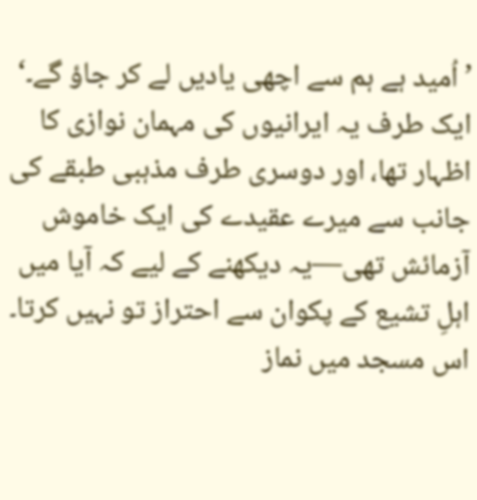’اُمید ہے ہم سے اچھی یادیں لے کر جاؤ گے۔‘
ایک طرف یہ ایرانیوں کی مہمان نوازی کا اظہار تھا، اور دوسری طرف مذہبی طبقے کی جانب سے میرے عقیدے کی ایک خاموش آزمائش تھی—یہ دیکھنے کے لیے کہ آیا میں اہلِ تشیع کے پکوان سے احتراز تو نہیں کرتا۔
اس مسجد میں نماز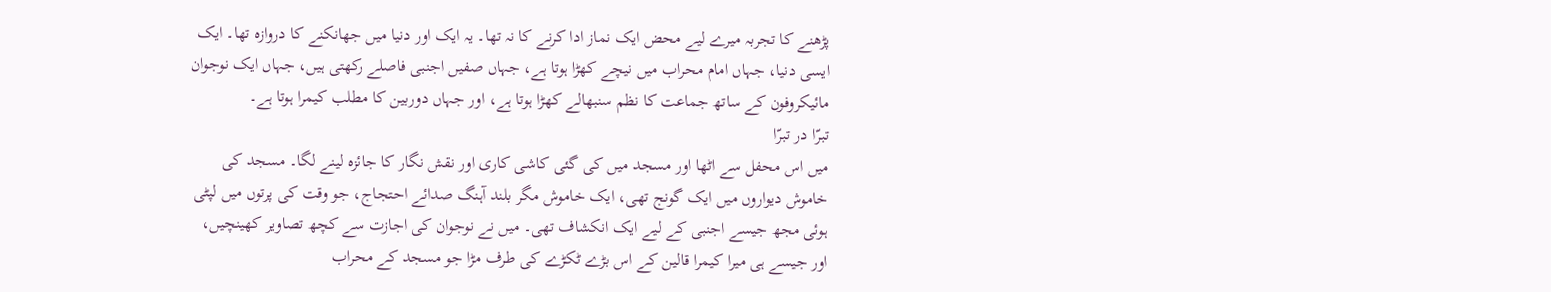پڑھنے کا تجربہ میرے لیے محض ایک نماز ادا کرنے کا نہ تھا۔ یہ ایک اور دنیا میں جھانکنے کا دروازہ تھا۔ ایک ایسی دنیا، جہاں امام محراب میں نیچے کھڑا ہوتا ہے، جہاں صفیں اجنبی فاصلے رکھتی ہیں، جہاں ایک نوجوان مائیکروفون کے ساتھ جماعت کا نظم سنبھالے کھڑا ہوتا ہے، اور جہاں دوربین کا مطلب کیمرا ہوتا ہے۔
تبرّا در تبرّا
میں اس محفل سے اٹھا اور مسجد میں کی گئی کاشی کاری اور نقش نگار کا جائزہ لینے لگا۔ مسجد کی خاموش دیواروں میں ایک گونج تھی، ایک خاموش مگر بلند آہنگ صدائے احتجاج، جو وقت کی پرتوں میں لپٹی ہوئی مجھ جیسے اجنبی کے لیے ایک انکشاف تھی۔ میں نے نوجوان کی اجازت سے کچھ تصاویر کھینچیں، اور جیسے ہی میرا کیمرا قالین کے اس بڑے ٹکڑے کی طرف مڑا جو مسجد کے محراب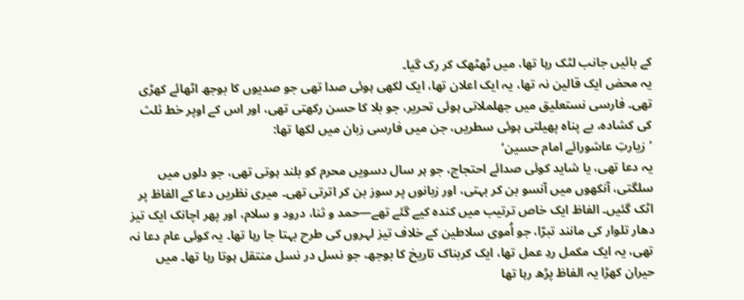کے بائیں جانب لٹک رہا تھا، میں ٹھٹھک کر رک گیا۔
یہ محض ایک قالین نہ تھا، یہ ایک اعلان تھا، ایک لکھی ہوئی صدا تھی جو صدیوں کا بوجھ اٹھائے کھڑی تھی۔ فارسی نستعلیق میں جھلملاتی ہوئی تحریر، جو بلا کا حسن رکھتی تھی، اور اس کے اوپر خط ثلث کی کشادہ، بے پناہ پھیلتی ہوئی سطریں، جن میں فارسی زبان میں لکھا تھا:
’زیارتِ عاشورائے امام حسین‘
یہ دعا تھی، یا شاید کوئی صدائے احتجاج، جو ہر سال دسویں محرم کو بلند ہوتی تھی، جو دلوں میں سلگتی، آنکھوں میں آنسو بن کر بہتی، اور زبانوں پر سوز بن کر اترتی تھی۔ میری نظریں دعا کے الفاظ پر اٹک گئیں۔ الفاظ ایک خاص ترتیب میں کندہ کیے گئے تھے—حمد و ثنا، درود و سلام، اور پھر اچانک ایک تیز دھار تلوار کی مانند تبرّا، جو اُموی سلاطین کے خلاف تیز لہروں کی طرح بہتا جا رہا تھا۔ یہ کوئی عام دعا نہ تھی، یہ ایک مکمل ردِ عمل تھا، ایک کربناک تاریخ کا بوجھ، جو نسل در نسل منتقل ہوتا رہا تھا۔ میں حیران کھڑا یہ الفاظ پڑھ رہا تھا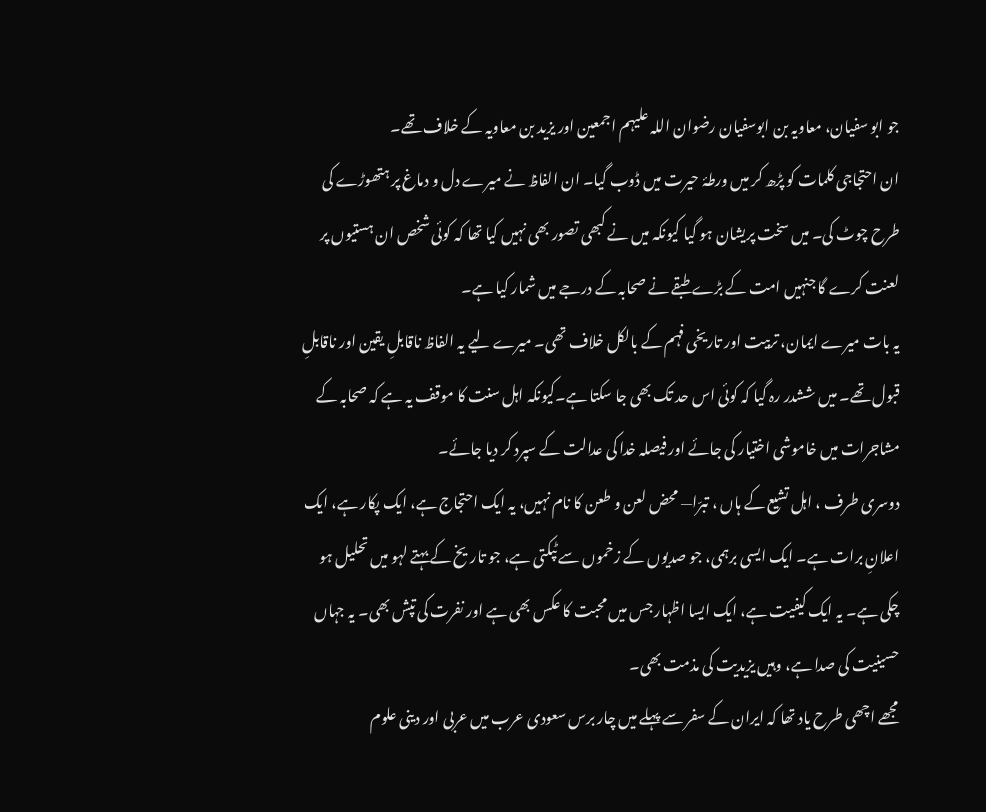جو ابو سفیان، معاویہ بن ابوسفیان رضوان اللہ علیہم اجمعین اور یزید بن معاویہ کے خلاف تھے۔
ان احتجاجی کلمات کو پڑھ کر میں ورطۂ حیرت میں ڈوب گیا۔ ان الفاظ نے میرے دل و دماغ پر ہتھوڑے کی طرح چوٹ کی۔ میں سخت پریشان ہو گیا کیونکہ میں نے کبھی تصور بھی نہیں کیا تھا کہ کوئی شخص ان ہستیوں پر لعنت کرے گا جنہیں امت کے بڑے طبقے نے صحابہ کے درجے میں شمار کیا ہے۔
یہ بات میرے ایمان، تربیت اور تاریخی فہم کے بالکل خلاف تھی۔ میرے لیے یہ الفاظ ناقابلِ یقین اور ناقابلِ قبول تھے۔ میں ششدر رہ گیا کہ کوئی اس حد تک بھی جا سکتا ہے۔کیونکہ اہل سنت کا موقف یہ ہے کہ صحابہ کے مشاجرات میں خاموشی اختیار کی جائے اور فیصلہ خدا کی عدالت کے سپرد کر دیا جائے۔
دوسری طرف ، اہل تشیع کے ہاں ، تبرّا— محض لعن و طعن کا نام نہیں، یہ ایک احتجاج ہے، ایک پکار ہے، ایک اعلانِ برات ہے۔ ایک ایسی برہمی، جو صدیوں کے زخموں سے ٹپکتی ہے، جو تاریخ کے بہتے لہو میں تحلیل ہو چکی ہے۔ یہ ایک کیفیت ہے، ایک ایسا اظہار جس میں محبت کا عکس بھی ہے اور نفرت کی تپش بھی۔ یہ جہاں حسینیت کی صدا ہے، وہیں یزیدیت کی مذمت بھی۔
مجھے اچھی طرح یاد تھا کہ ایران کے سفر سے پہلے میں چار برس سعودی عرب میں عربی اور دینی علوم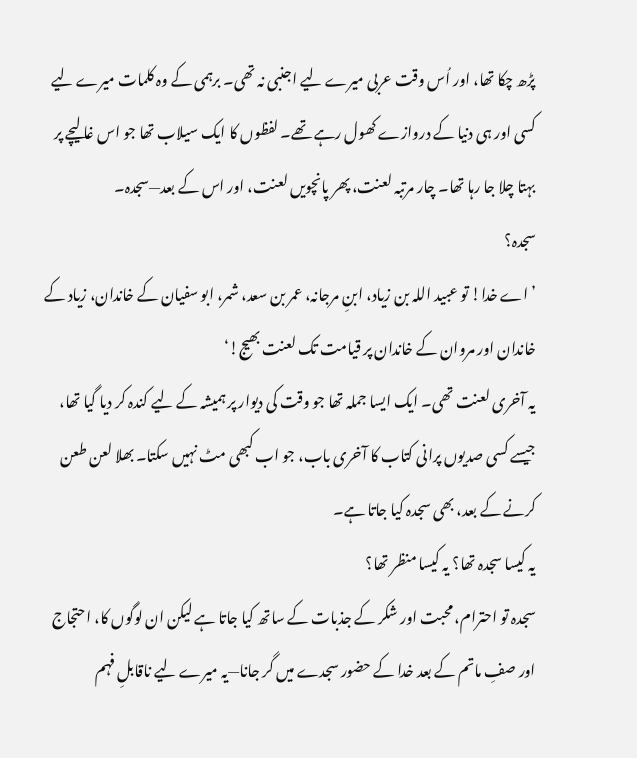پڑھ چکا تھا، اور اُس وقت عربی میرے لیے اجنبی نہ تھی۔ برہمی کے وہ کلمات میرے لیے کسی اور ہی دنیا کے دروازے کھول رہے تھے۔ لفظوں کا ایک سیلاب تھا جو اس غالیچے پر بہتا چلا جا رہا تھا۔ چار مرتبہ لعنت، پھر پانچویں لعنت، اور اس کے بعد—سجدہ۔
سجدہ؟
’اے خدا! تو عبید اللہ بن زیاد، ابنِ مرجانہ، عمر بن سعد، شمر، ابو سفیان کے خاندان، زیاد کے خاندان اور مروان کے خاندان پر قیامت تک لعنت بھیج!‘
یہ آخری لعنت تھی۔ ایک ایسا جملہ تھا جو وقت کی دیوار پر ہمیشہ کے لیے کندہ کر دیا گیا تھا، جیسے کسی صدیوں پرانی کتاب کا آخری باب، جو اب کبھی مٹ نہیں سکتا۔ بھلا لعن طعن کرنے کے بعد، بھی سجدہ کیا جاتا ہے۔
یہ کیسا سجدہ تھا؟ یہ کیسا منظر تھا؟
سجدہ تو احترام، محبت اور شکر کے جذبات کے ساتھ کیا جاتا ہے لیکن ان لوگوں کا، احتجاج اور صفِ ماتم کے بعد خدا کے حضور سجدے میں گر جانا—یہ میرے لیے ناقابلِ فہم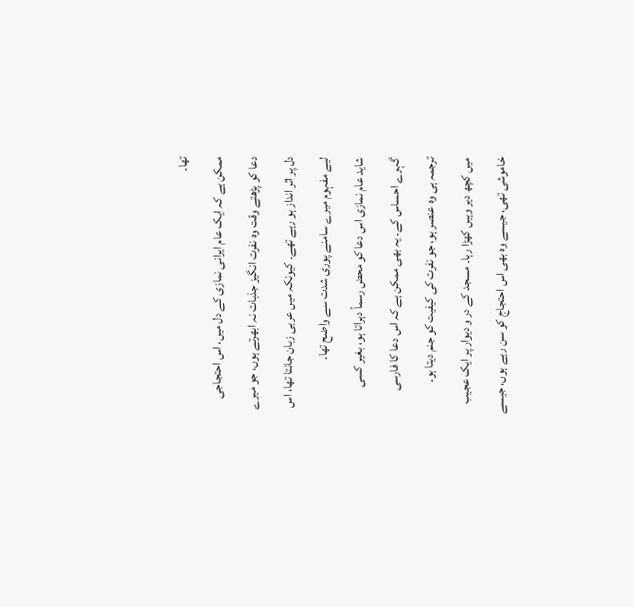تھا۔
ممکن ہے کہ ایک عام ایرانی نمازی کے دل میں، اس احتجاجی دعا کو پڑھتے وقت وہ نفرت انگیز جذبات نہ ابھرتے ہوں، جو میرے دل پر اثر انداز ہو رہے تھے۔ کیونکہ میں عربی زبان جانتا تھا، اس لیے مفہوم میرے سامنے پوری شدت سے واضح تھا۔
شاید عام نمازی اس دعا کو محض رسماً دہراتا ہو، بغیر کسی گہرے احساس کے۔ یہ بھی ممکن ہے کہ اس دعا کا فارسی ترجمہ ہی وہ عنصر ہو، جو نفرت کی کیفیت کو جنم دیتا ہو۔
میں کچھ دیر وہیں کھڑا رہا۔ مسجد کے در و دیوار پر ایک عجیب خاموشی تھی، جیسے وہ بھی اس احتجاج کو سن رہے ہوں، جیسے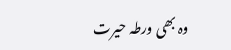وہ بھی ورطہ حیرت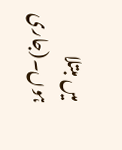میں مبتلا ہوں۔(جاری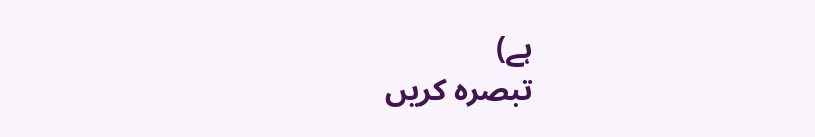ہے)
تبصرہ کریں